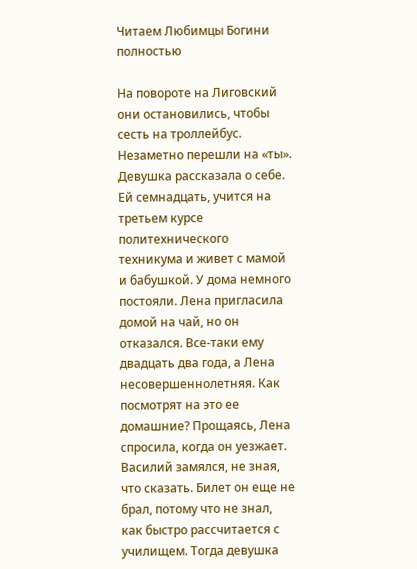Читаем Любимцы Богини полностью

На повороте на Лиговский они остановились, чтобы сесть на троллейбус. Незаметно перешли на «ты». Девушка рассказала о себе. Ей семнадцать, учится на третьем курсе политехнического техникума и живет с мамой и бабушкой. У дома немного постояли. Лена пригласила домой на чай, но он отказался. Все-таки ему двадцать два года, а Лена несовершеннолетняя. Как посмотрят на это ее домашние? Прощаясь, Лена спросила, когда он уезжает. Василий замялся, не зная, что сказать. Билет он еще не брал, потому что не знал, как быстро рассчитается с училищем. Тогда девушка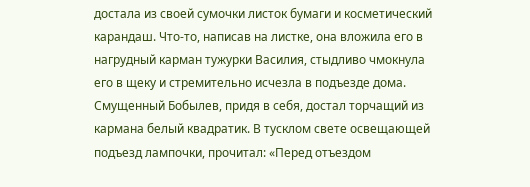достала из своей сумочки листок бумаги и косметический карандаш. Что-то, написав на листке, она вложила его в нагрудный карман тужурки Василия, стыдливо чмокнула его в щеку и стремительно исчезла в подъезде дома. Смущенный Бобылев, придя в себя, достал торчащий из кармана белый квадратик. В тусклом свете освещающей подъезд лампочки, прочитал: «Перед отъездом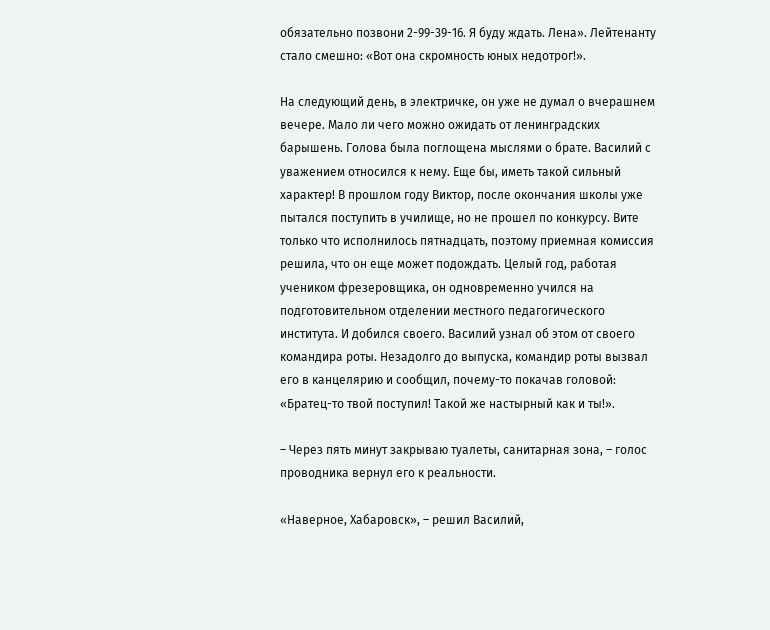обязательно позвони 2-99-39-16. Я буду ждать. Лена». Лейтенанту стало смешно: «Вот она скромность юных недотрог!».

На следующий день, в электричке, он уже не думал о вчерашнем вечере. Мало ли чего можно ожидать от ленинградских барышень. Голова была поглощена мыслями о брате. Василий с уважением относился к нему. Еще бы, иметь такой сильный характер! В прошлом году Виктор, после окончания школы уже пытался поступить в училище, но не прошел по конкурсу. Вите только что исполнилось пятнадцать, поэтому приемная комиссия решила, что он еще может подождать. Целый год, работая учеником фрезеровщика, он одновременно учился на подготовительном отделении местного педагогического института. И добился своего. Василий узнал об этом от своего командира роты. Незадолго до выпуска, командир роты вызвал его в канцелярию и сообщил, почему-то покачав головой: «Братец-то твой поступил! Такой же настырный как и ты!».

– Через пять минут закрываю туалеты, санитарная зона, – голос проводника вернул его к реальности.

«Наверное, Хабаровск», – решил Василий,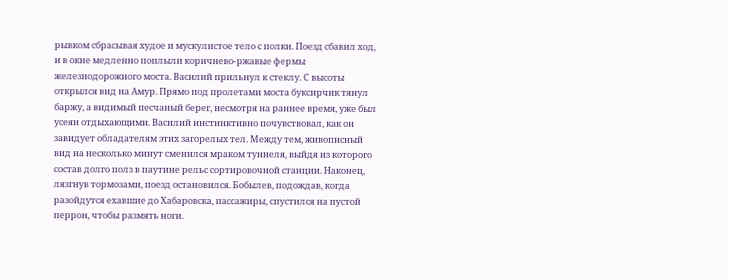рывком сбрасывая худое и мускулистое тело с полки. Поезд сбавил ход, и в окне медленно поплыли коричнево-ржавые фермы железнодорожного моста. Василий прильнул к стеклу. С высоты открылся вид на Амур. Прямо под пролетами моста буксирчик тянул баржу, а видимый песчаный берег, несмотря на раннее время, уже был усеян отдыхающими. Василий инстинктивно почувствовал, как он завидует обладателям этих загорелых тел. Между тем, живописный вид на несколько минут сменился мраком туннеля, выйдя из которого состав долго полз в паутине рельс сортировочной станции. Наконец, лязгнув тормозами, поезд остановился. Бобылев, подождав, когда разойдутся ехавшие до Хабаровска, пассажиры, спустился на пустой перрон, чтобы размять ноги.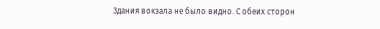Здания вокзала не было видно. С обеих сторон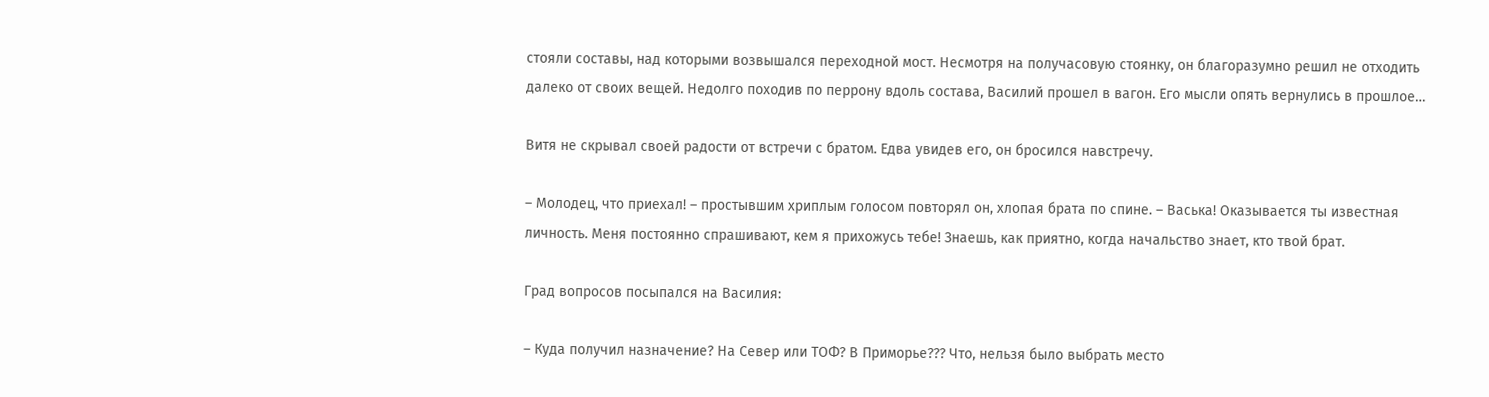стояли составы, над которыми возвышался переходной мост. Несмотря на получасовую стоянку, он благоразумно решил не отходить далеко от своих вещей. Недолго походив по перрону вдоль состава, Василий прошел в вагон. Его мысли опять вернулись в прошлое…

Витя не скрывал своей радости от встречи с братом. Едва увидев его, он бросился навстречу.

– Молодец, что приехал! – простывшим хриплым голосом повторял он, хлопая брата по спине. – Васька! Оказывается ты известная личность. Меня постоянно спрашивают, кем я прихожусь тебе! Знаешь, как приятно, когда начальство знает, кто твой брат.

Град вопросов посыпался на Василия:

– Куда получил назначение? На Север или ТОФ? В Приморье??? Что, нельзя было выбрать место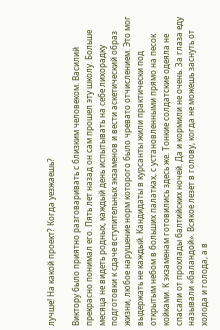лучше! На какой проект? Когда уезжаешь?

Виктору было приятно разговаривать с близким человеком. Василий прекрасно понимал его. Пять лет назад он сам прошел эту школу. Больше месяца не видеть родных, каждый день испытывать на себе лихорадку подготовки к сдаче вступительных экзаменов и вести аскетический образ жизни, любое нарушение норм которого было чревато отчислением. Это мог выдержать не каждый. Кандидаты в курсанты жили практически под открытым небом в больших палатках, с установленными прямо на песок койками. К экзаменам готовились здесь же. Тонкие солдатские одеяла не спасали от прохлады балтийских ночей. Да и кормили не очень. За глаза еду называли «баландой». Всякое лезет в голову, когда не можешь заснуть от холода и голода, а в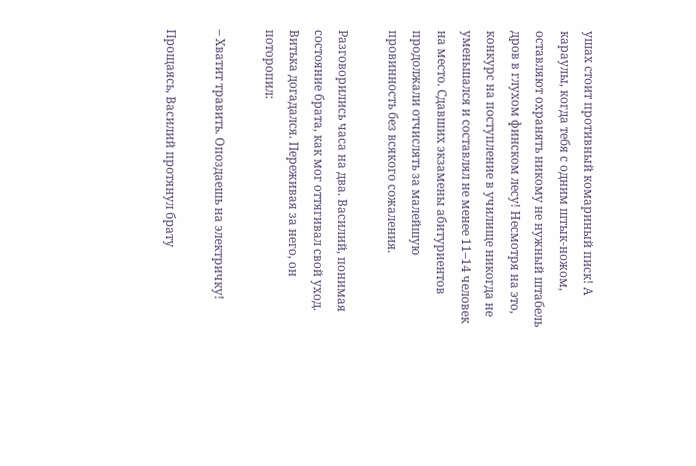ушах стоит противный комариный писк! А караулы, когда тебя с одним штык-ножом, оставляют охранять никому не нужный штабель дров в глухом финском лесу! Несмотря на это, конкурс на поступление в училище никогда не уменьшался и составлял не менее 11–14 человек на место. Сдавших экзамены абитуриентов продолжали отчислять за малейшую провинность без всякого сожаления.

Разговорились часа на два. Василий, понимая состояние брата, как мог оттягивал свой уход. Витька догадался. Переживая за него, он поторопил:

– Хватит травить. Опоздаешь на электричку!

Прощаясь, Василий протянул брату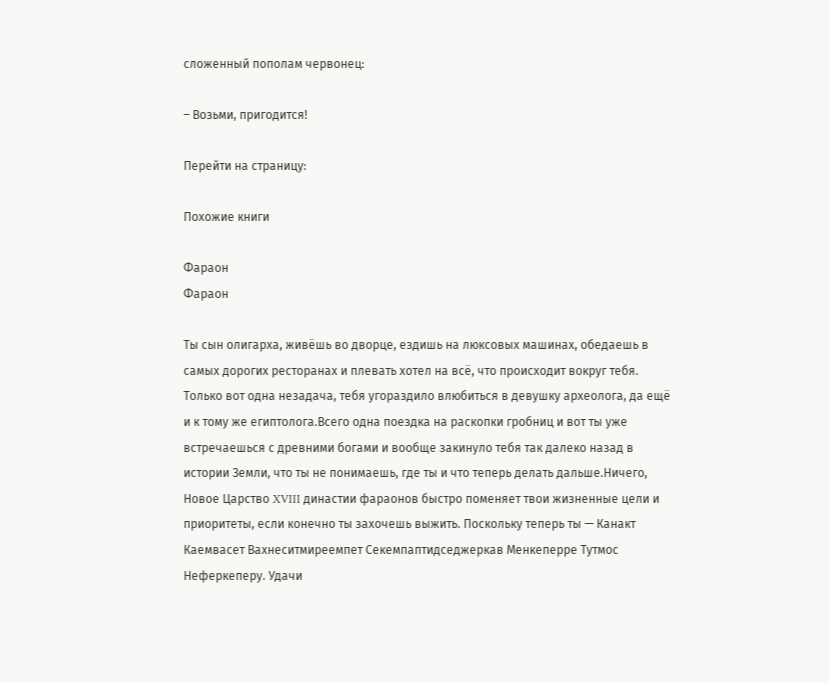сложенный пополам червонец:

– Возьми, пригодится!

Перейти на страницу:

Похожие книги

Фараон
Фараон

Ты сын олигарха, живёшь во дворце, ездишь на люксовых машинах, обедаешь в самых дорогих ресторанах и плевать хотел на всё, что происходит вокруг тебя. Только вот одна незадача, тебя угораздило влюбиться в девушку археолога, да ещё и к тому же египтолога.Всего одна поездка на раскопки гробниц и вот ты уже встречаешься с древними богами и вообще закинуло тебя так далеко назад в истории Земли, что ты не понимаешь, где ты и что теперь делать дальше.Ничего, Новое Царство XVIII династии фараонов быстро поменяет твои жизненные цели и приоритеты, если конечно ты захочешь выжить. Поскольку теперь ты — Канакт Каемвасет Вахнеситмиреемпет Секемпаптидседжеркав Менкеперре Тутмос Неферкеперу. Удачи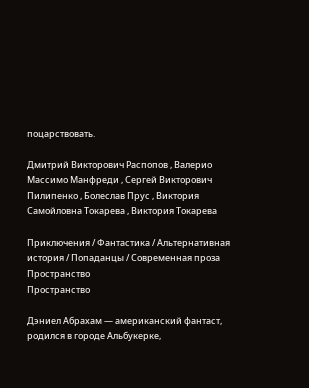поцарствовать.

Дмитрий Викторович Распопов , Валерио Массимо Манфреди , Сергей Викторович Пилипенко , Болеслав Прус , Виктория Самойловна Токарева , Виктория Токарева

Приключения / Фантастика / Альтернативная история / Попаданцы / Современная проза
Пространство
Пространство

Дэниел Абрахам — американский фантаст, родился в городе Альбукерке,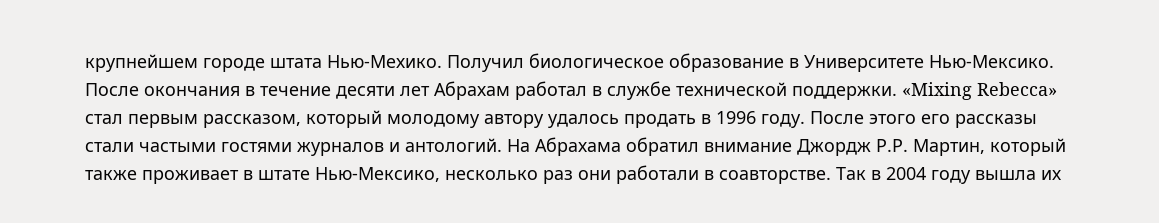крупнейшем городе штата Нью-Мехико. Получил биологическое образование в Университете Нью-Мексико. После окончания в течение десяти лет Абрахам работал в службе технической поддержки. «Mixing Rebecca» стал первым рассказом, который молодому автору удалось продать в 1996 году. После этого его рассказы стали частыми гостями журналов и антологий. На Абрахама обратил внимание Джордж Р.Р. Мартин, который также проживает в штате Нью-Мексико, несколько раз они работали в соавторстве. Так в 2004 году вышла их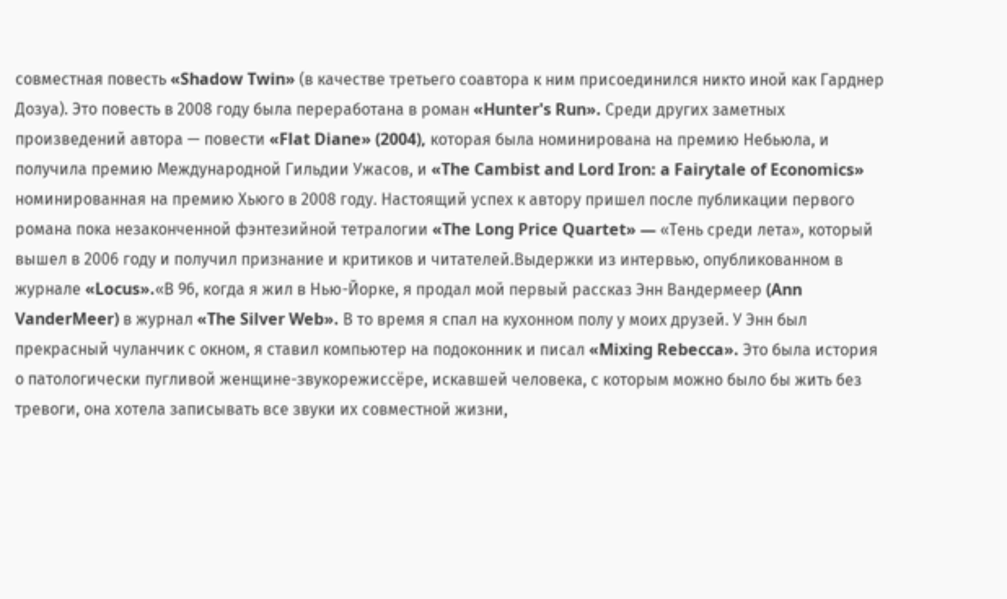совместная повесть «Shadow Twin» (в качестве третьего соавтора к ним присоединился никто иной как Гарднер Дозуа). Это повесть в 2008 году была переработана в роман «Hunter's Run». Среди других заметных произведений автора — повести «Flat Diane» (2004), которая была номинирована на премию Небьюла, и получила премию Международной Гильдии Ужасов, и «The Cambist and Lord Iron: a Fairytale of Economics» номинированная на премию Хьюго в 2008 году. Настоящий успех к автору пришел после публикации первого романа пока незаконченной фэнтезийной тетралогии «The Long Price Quartet» — «Тень среди лета», который вышел в 2006 году и получил признание и критиков и читателей.Выдержки из интервью, опубликованном в журнале «Locus».«В 96, когда я жил в Нью-Йорке, я продал мой первый рассказ Энн Вандермеер (Ann VanderMeer) в журнал «The Silver Web». В то время я спал на кухонном полу у моих друзей. У Энн был прекрасный чуланчик с окном, я ставил компьютер на подоконник и писал «Mixing Rebecca». Это была история о патологически пугливой женщине-звукорежиссёре, искавшей человека, с которым можно было бы жить без тревоги, она хотела записывать все звуки их совместной жизни,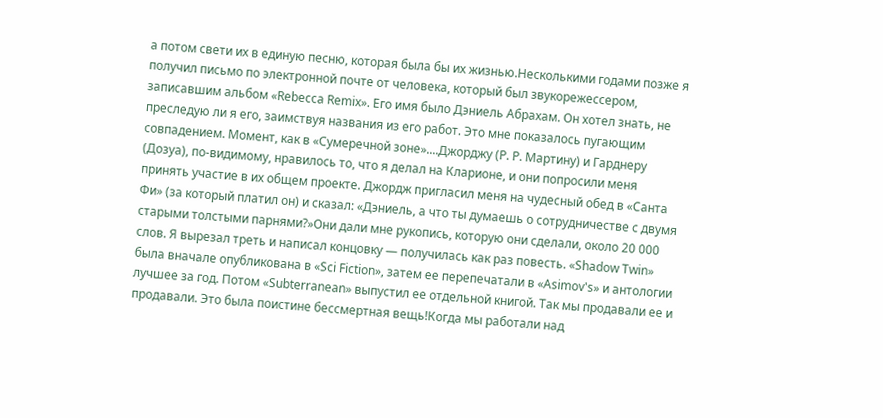а потом свети их в единую песню, которая была бы их жизнью.Несколькими годами позже я получил письмо по электронной почте от человека, который был звукорежессером, записавшим альбом «Rebecca Remix». Его имя было Дэниель Абрахам. Он хотел знать, не преследую ли я его, заимствуя названия из его работ. Это мне показалось пугающим совпадением. Момент, как в «Сумеречной зоне»....Джорджу (Р. Р. Мартину) и Гарднеру (Дозуа), по-видимому, нравилось то, что я делал на Кларионе, и они попросили меня принять участие в их общем проекте. Джордж пригласил меня на чудесный обед в «Санта Фи» (за который платил он) и сказал: «Дэниель, а что ты думаешь о сотрудничестве с двумя старыми толстыми парнями?»Они дали мне рукопись, которую они сделали, около 20 000 слов. Я вырезал треть и написал концовку — получилась как раз повесть. «Shadow Twin» была вначале опубликована в «Sci Fiction», затем ее перепечатали в «Asimov's» и антологии лучшее за год. Потом «Subterranean» выпустил ее отдельной книгой. Так мы продавали ее и продавали. Это была поистине бессмертная вещь!Когда мы работали над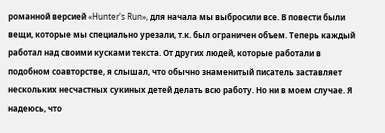романной версией «Hunter's Run», для начала мы выбросили все. В повести были вещи, которые мы специально урезали, т.к. был ограничен объем. Теперь каждый работал над своими кусками текста. От других людей, которые работали в подобном соавторстве, я слышал, что обычно знаменитый писатель заставляет нескольких несчастных сукиных детей делать всю работу. Но ни в моем случае. Я надеюсь, что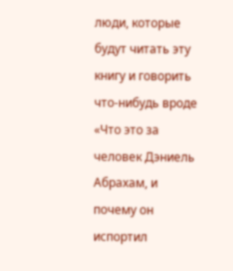люди, которые будут читать эту книгу и говорить что-нибудь вроде «Что это за человек Дэниель Абрахам, и почему он испортил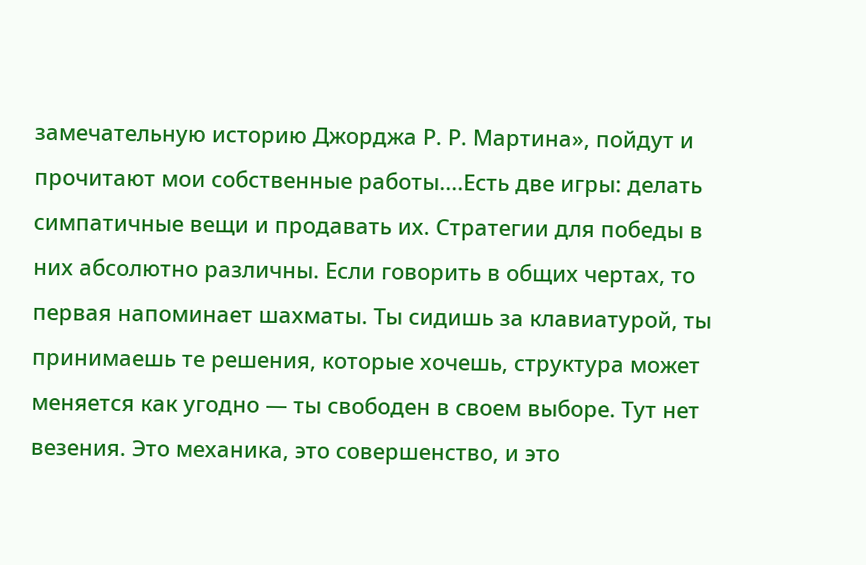замечательную историю Джорджа Р. Р. Мартина», пойдут и прочитают мои собственные работы....Есть две игры: делать симпатичные вещи и продавать их. Стратегии для победы в них абсолютно различны. Если говорить в общих чертах, то первая напоминает шахматы. Ты сидишь за клавиатурой, ты принимаешь те решения, которые хочешь, структура может меняется как угодно — ты свободен в своем выборе. Тут нет везения. Это механика, это совершенство, и это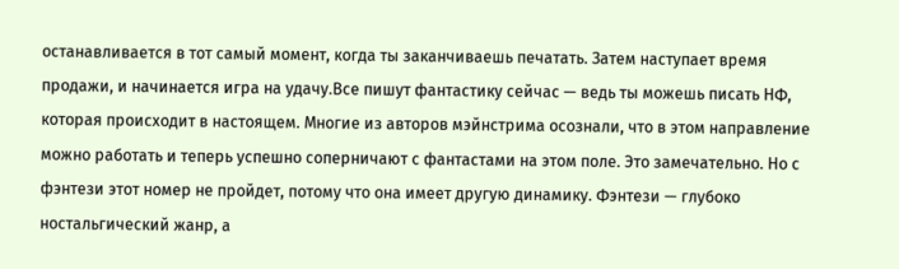останавливается в тот самый момент, когда ты заканчиваешь печатать. Затем наступает время продажи, и начинается игра на удачу.Все пишут фантастику сейчас — ведь ты можешь писать НФ, которая происходит в настоящем. Многие из авторов мэйнстрима осознали, что в этом направление можно работать и теперь успешно соперничают с фантастами на этом поле. Это замечательно. Но с фэнтези этот номер не пройдет, потому что она имеет другую динамику. Фэнтези — глубоко ностальгический жанр, а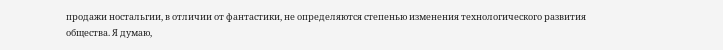продажи ностальгии, в отличии от фантастики, не определяются степенью изменения технологического развития общества. Я думаю,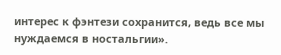интерес к фэнтези сохранится, ведь все мы нуждаемся в ностальгии».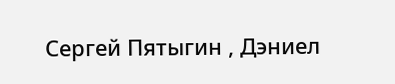Сергей Пятыгин , Дэниел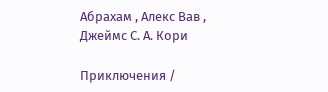Абрахам , Алекс Вав , Джеймс С. А. Кори

Приключения /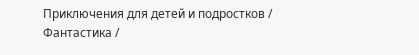Приключения для детей и подростков / Фантастика /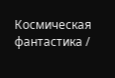Космическая фантастика /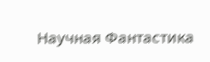Научная Фантастика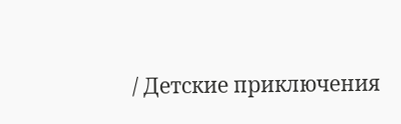/ Детские приключения